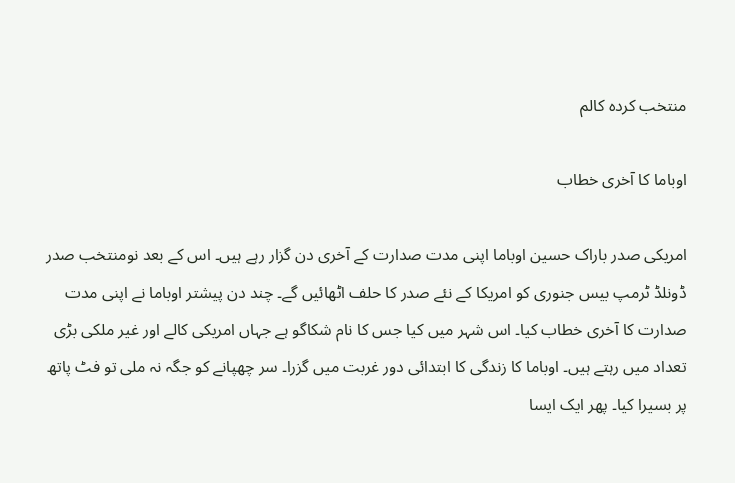منتخب کردہ کالم

اوباما کا آخری خطاب

امریکی صدر باراک حسین اوباما اپنی مدت صدارت کے آخری دن گزار رہے ہیں۔ اس کے بعد نومنتخب صدر ڈونلڈ ٹرمپ بیس جنوری کو امریکا کے نئے صدر کا حلف اٹھائیں گے۔ چند دن پیشتر اوباما نے اپنی مدت صدارت کا آخری خطاب کیا۔ اس شہر میں کیا جس کا نام شکاگو ہے جہاں امریکی کالے اور غیر ملکی بڑی تعداد میں رہتے ہیں۔ اوباما کا زندگی کا ابتدائی دور غربت میں گزرا۔ سر چھپانے کو جگہ نہ ملی تو فٹ پاتھ پر بسیرا کیا۔ پھر ایک ایسا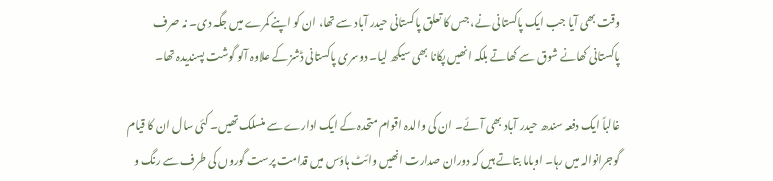وقت بھی آیا جب ایک پاکستانی نے، جس کا تعلق پاکستانی حیدر آباد سے تھا، ان کو اپنے کمرے میں جگہ دی۔ نہ صرف پاکستانی کھانے شوق سے کھاتے بلکہ انھیں پکانا بھی سیکھ لیا۔ دوسری پاکستانی ڈشز کے علاوہ آلو گوشت پسندیدہ تھا۔

غالباً ایک دفعہ سندھ حیدر آباد بھی آئے۔ ان کی والدہ اقوام متحدہ کے ایک ادارے سے منسلک تھیں۔ کئی سال ان کا قیام گوجرانوالہ میں رہا۔ اوباما بتاتے ہیں کہ دوران صدارت انھیں وائٹ ہاؤس میں قدامت پرست گوروں کی طرف سے رنگ و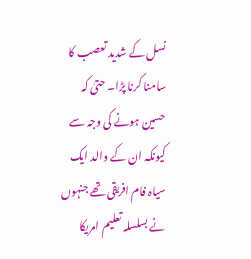نسل کے شدید تعصب کا سامنا کرنا پڑا۔ حتیٰ کہ حسین ہونے کی وجہ سے کیونکہ ان کے والد ایک سیاہ فام افریقی تھے جنہوں نے بسلسلہ تعلیم امریکا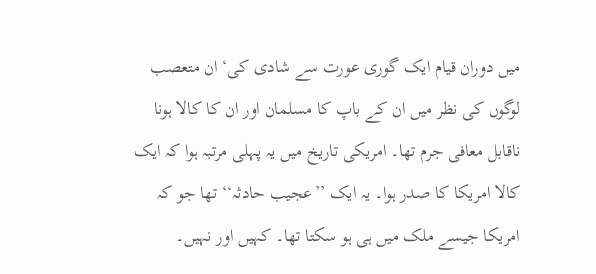میں دوران قیام ایک گوری عورت سے شادی کی‘ ان متعصب لوگوں کی نظر میں ان کے باپ کا مسلمان اور ان کا کالا ہونا ناقابل معافی جرم تھا۔ امریکی تاریخ میں یہ پہلی مرتبہ ہوا کہ ایک کالا امریکا کا صدر ہوا۔ یہ ایک ’’عجیب حادثہ‘‘ تھا جو کہ امریکا جیسے ملک میں ہی ہو سکتا تھا۔ کہیں اور نہیں۔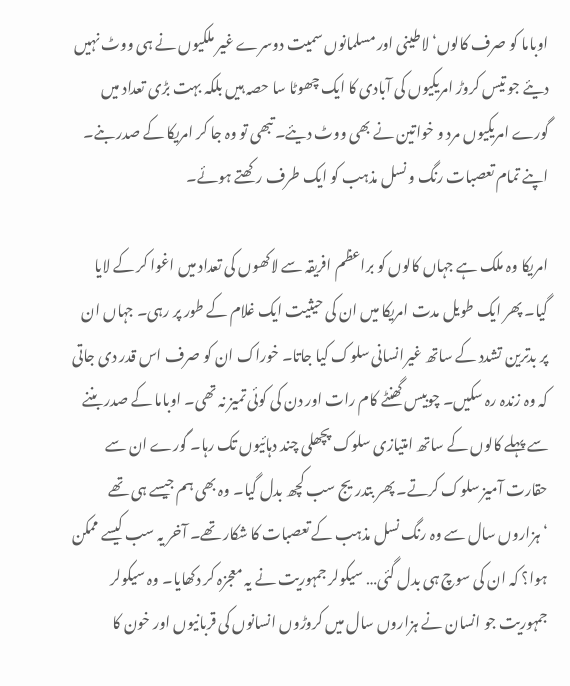اوباما کو صرف کالوں‘ لاطینی اور مسلمانوں سمیت دوسرے غیر ملکیوں نے ہی ووٹ نہیں دیئے جو تیس کروڑ امریکیوں کی آبادی کا ایک چھوٹا سا حصہ ہیں بلکہ بہت بڑی تعداد میں گورے امریکیوں مرد و خواتین نے بھی ووٹ دیئے۔ تبھی تو وہ جا کر امریکا کے صدر بنے۔ اپنے تمام تعصبات رنگ و نسل مذہب کو ایک طرف رکھتے ہوئے۔

امریکا وہ ملک ہے جہاں کالوں کو براعظم افریقہ سے لاکھوں کی تعداد میں اغوا کر کے لایا گیا۔ پھر ایک طویل مدت امریکا میں ان کی حیثیت ایک غلام کے طور پر رہی۔ جہاں ان پر بدترین تشدد کے ساتھ غیرانسانی سلوک کیا جاتا۔ خوراک ان کو صرف اس قدر دی جاتی کہ وہ زندہ رہ سکیں۔ چوبیس گھنٹے کام رات اور دن کی کوئی تمیز نہ تھی۔ اوباما کے صدر بننے سے پہلے کالوں کے ساتھ امتیازی سلوک پچھلی چند دہائیوں تک رہا۔ گورے ان سے حقارت آمیز سلوک کرتے۔ پھر بتدریج سب کچھ بدل گیا۔ وہ بھی ہم جیسے ہی تھے ‘ہزاروں سال سے وہ رنگ نسل مذہب کے تعصبات کا شکار تھے۔ آخر یہ سب کیسے ممکن ہوا؟ کہ ان کی سوچ ہی بدل گئی… سیکولر جمہوریت نے یہ معجزہ کر دکھایا۔ وہ سیکولر جمہوریت جو انسان نے ہزاروں سال میں کروڑوں انسانوں کی قربانیوں اور خون کا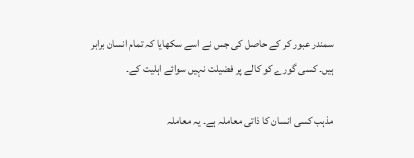سمندر عبور کر کے حاصل کی جس نے اسے سکھایا کہ تمام انسان برابر ہیں۔ کسی گورے کو کالے پر فضیلت نہیں سوائے اہلیت کے۔

مذہب کسی انسان کا ذاتی معاملہ ہے۔ یہ معاملہ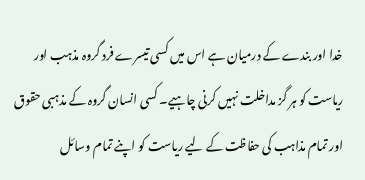خدا اور بندے کے درمیان ہے اس میں کسی تیسرے فرد گروہ مذہب اور ریاست کو ہر گز مداخلت نہیں کرنی چاہیے۔ کسی انسان گروہ کے مذہبی حقوق اور تمام مذاہب کی حفاظت کے لیے ریاست کو اپنے تمام وسائل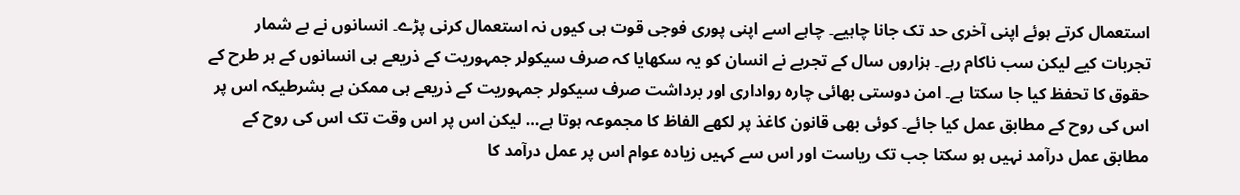استعمال کرتے ہوئے اپنی آخری حد تک جانا چاہیے۔ چاہے اسے اپنی پوری فوجی قوت ہی کیوں نہ استعمال کرنی پڑے۔ انسانوں نے بے شمار تجربات کیے لیکن سب ناکام رہے۔ ہزاروں سال کے تجربے نے انسان کو یہ سکھایا کہ صرف سیکولر جمہوریت کے ذریعے ہی انسانوں کے ہر طرح کے حقوق کا تحفظ کیا جا سکتا ہے۔ امن دوستی بھائی چارہ رواداری اور برداشت صرف سیکولر جمہوریت کے ذریعے ہی ممکن ہے بشرطیکہ اس پر اس کی روح کے مطابق عمل کیا جائے۔ کوئی بھی قانون کاغذ پر لکھے الفاظ کا مجموعہ ہوتا ہے… لیکن اس پر اس وقت تک اس کی روح کے مطابق عمل درآمد نہیں ہو سکتا جب تک ریاست اور اس سے کہیں زیادہ عوام اس پر عمل درآمد کا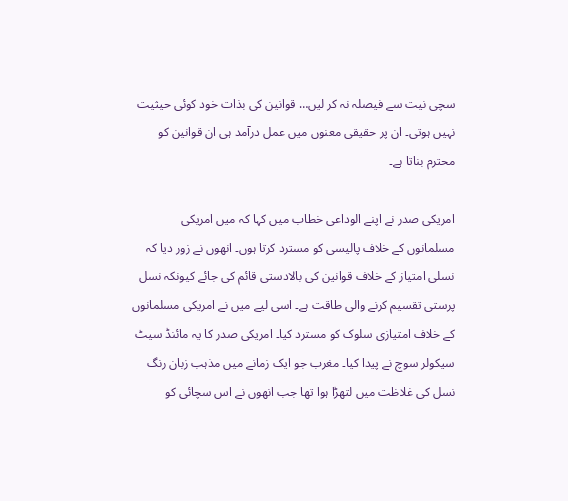سچی نیت سے فیصلہ نہ کر لیں… قوانین کی بذات خود کوئی حیثیت نہیں ہوتی۔ ان پر حقیقی معنوں میں عمل درآمد ہی ان قوانین کو محترم بناتا ہے۔

امریکی صدر نے اپنے الوداعی خطاب میں کہا کہ میں امریکی مسلمانوں کے خلاف پالیسی کو مسترد کرتا ہوں۔ انھوں نے زور دیا کہ نسلی امتیاز کے خلاف قوانین کی بالادستی قائم کی جائے کیونکہ نسل پرستی تقسیم کرنے والی طاقت ہے۔ اسی لیے میں نے امریکی مسلمانوں کے خلاف امتیازی سلوک کو مسترد کیا۔ امریکی صدر کا یہ مائنڈ سیٹ سیکولر سوچ نے پیدا کیا۔ مغرب جو ایک زمانے میں مذہب زبان رنگ نسل کی غلاظت میں لتھڑا ہوا تھا جب انھوں نے اس سچائی کو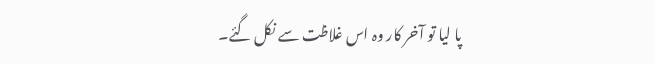پا لیا تو آخر کار وہ اس غلاظت سے نکل گئے۔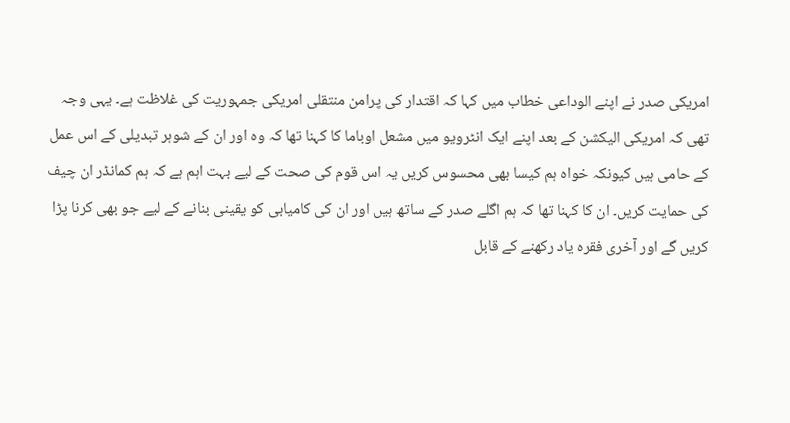امریکی صدر نے اپنے الوداعی خطاب میں کہا کہ اقتدار کی پرامن منتقلی امریکی جمہوریت کی غلاظت ہے۔ یہی وجہ تھی کہ امریکی الیکشن کے بعد اپنے ایک انٹرویو میں مشعل اوباما کا کہنا تھا کہ وہ اور ان کے شوہر تبدیلی کے اس عمل کے حامی ہیں کیونکہ خواہ ہم کیسا بھی محسوس کریں یہ اس قوم کی صحت کے لیے بہت اہم ہے کہ ہم کمانڈر ان چیف کی حمایت کریں۔ ان کا کہنا تھا کہ ہم اگلے صدر کے ساتھ ہیں اور ان کی کامیابی کو یقینی بنانے کے لیے جو بھی کرنا پڑا کریں گے اور آخری فقرہ یاد رکھنے کے قابل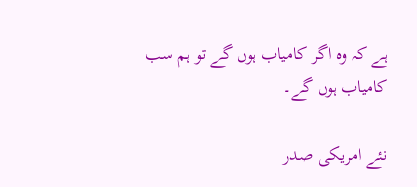ہے کہ وہ اگر کامیاب ہوں گے تو ہم سب کامیاب ہوں گے۔

نئے امریکی صدر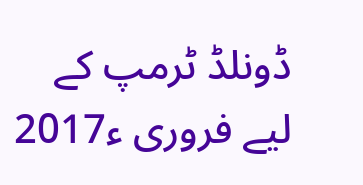ڈونلڈ ٹرمپ کے لیے فروری ء2017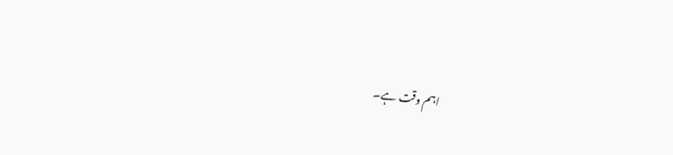اہم وقت ہے۔